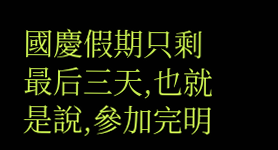國慶假期只剩最后三天,也就是說,參加完明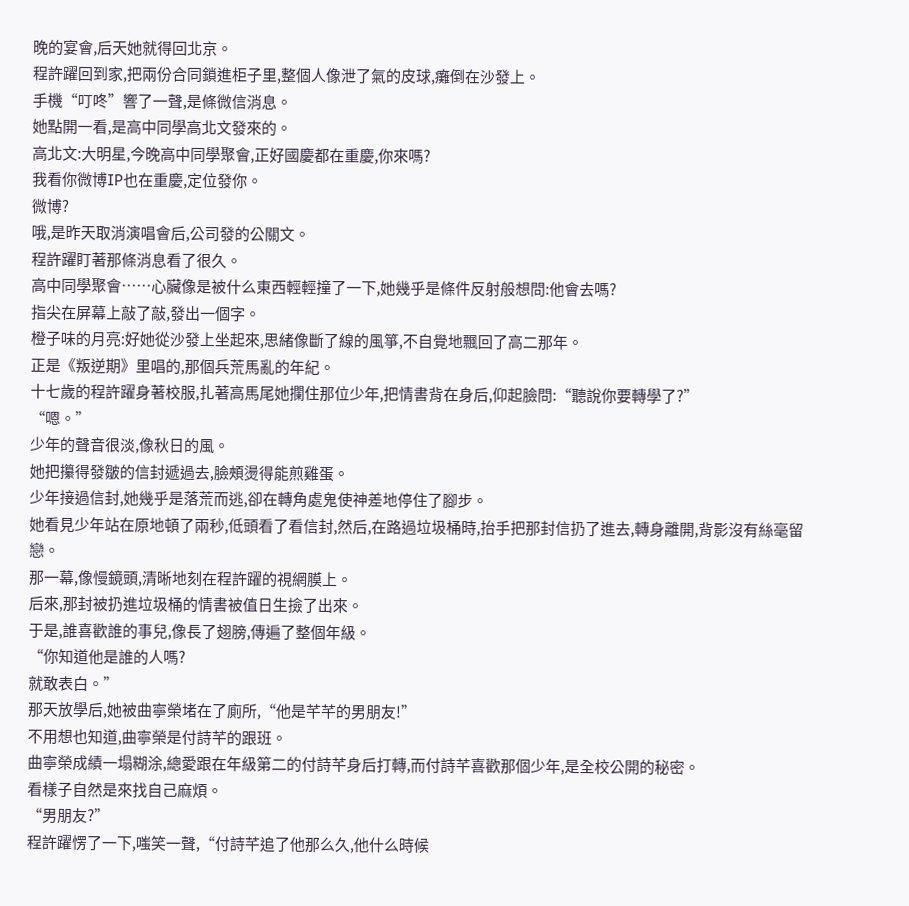晚的宴會,后天她就得回北京。
程許躍回到家,把兩份合同鎖進柜子里,整個人像泄了氣的皮球,癱倒在沙發上。
手機“叮咚”響了一聲,是條微信消息。
她點開一看,是高中同學高北文發來的。
高北文:大明星,今晚高中同學聚會,正好國慶都在重慶,你來嗎?
我看你微博IP也在重慶,定位發你。
微博?
哦,是昨天取消演唱會后,公司發的公關文。
程許躍盯著那條消息看了很久。
高中同學聚會……心臟像是被什么東西輕輕撞了一下,她幾乎是條件反射般想問:他會去嗎?
指尖在屏幕上敲了敲,發出一個字。
橙子味的月亮:好她從沙發上坐起來,思緒像斷了線的風箏,不自覺地飄回了高二那年。
正是《叛逆期》里唱的,那個兵荒馬亂的年紀。
十七歲的程許躍身著校服,扎著高馬尾她攔住那位少年,把情書背在身后,仰起臉問:“聽說你要轉學了?”
“嗯。”
少年的聲音很淡,像秋日的風。
她把攥得發皺的信封遞過去,臉頰燙得能煎雞蛋。
少年接過信封,她幾乎是落荒而逃,卻在轉角處鬼使神差地停住了腳步。
她看見少年站在原地頓了兩秒,低頭看了看信封,然后,在路過垃圾桶時,抬手把那封信扔了進去,轉身離開,背影沒有絲毫留戀。
那一幕,像慢鏡頭,清晰地刻在程許躍的視網膜上。
后來,那封被扔進垃圾桶的情書被值日生撿了出來。
于是,誰喜歡誰的事兒,像長了翅膀,傳遍了整個年級。
“你知道他是誰的人嗎?
就敢表白。”
那天放學后,她被曲寧榮堵在了廁所,“他是芊芊的男朋友!”
不用想也知道,曲寧榮是付詩芊的跟班。
曲寧榮成績一塌糊涂,總愛跟在年級第二的付詩芊身后打轉,而付詩芊喜歡那個少年,是全校公開的秘密。
看樣子自然是來找自己麻煩。
“男朋友?”
程許躍愣了一下,嗤笑一聲,“付詩芊追了他那么久,他什么時候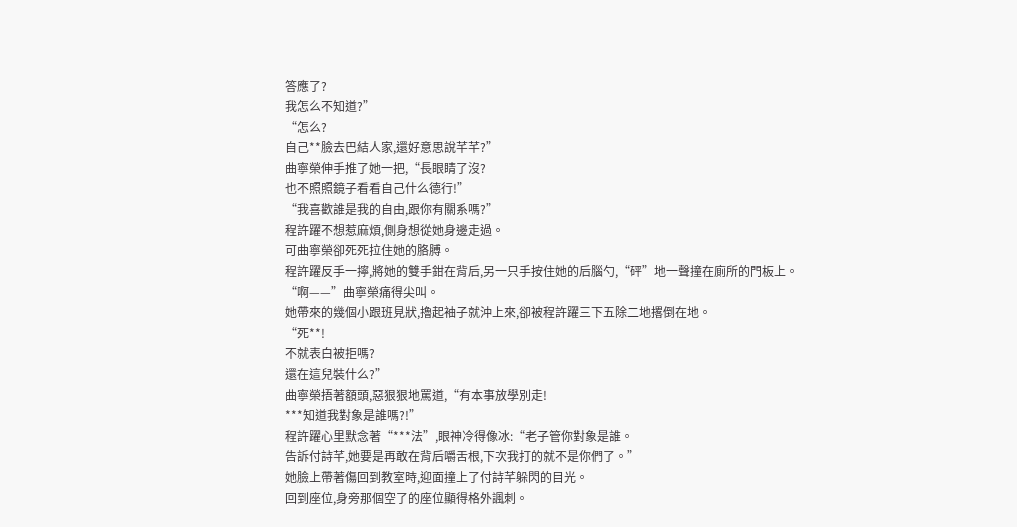答應了?
我怎么不知道?”
“怎么?
自己**臉去巴結人家,還好意思說芊芊?”
曲寧榮伸手推了她一把,“長眼睛了沒?
也不照照鏡子看看自己什么德行!”
“我喜歡誰是我的自由,跟你有關系嗎?”
程許躍不想惹麻煩,側身想從她身邊走過。
可曲寧榮卻死死拉住她的胳膊。
程許躍反手一擰,將她的雙手鉗在背后,另一只手按住她的后腦勺,“砰”地一聲撞在廁所的門板上。
“啊——”曲寧榮痛得尖叫。
她帶來的幾個小跟班見狀,擼起袖子就沖上來,卻被程許躍三下五除二地撂倒在地。
“死**!
不就表白被拒嗎?
還在這兒裝什么?”
曲寧榮捂著額頭,惡狠狠地罵道,“有本事放學別走!
***知道我對象是誰嗎?!”
程許躍心里默念著“***法”,眼神冷得像冰:“老子管你對象是誰。
告訴付詩芊,她要是再敢在背后嚼舌根,下次我打的就不是你們了。”
她臉上帶著傷回到教室時,迎面撞上了付詩芊躲閃的目光。
回到座位,身旁那個空了的座位顯得格外諷刺。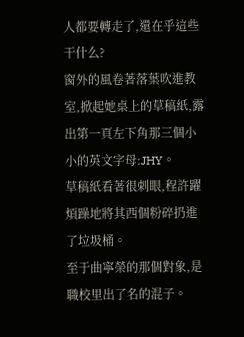人都要轉走了,還在乎這些干什么?
窗外的風卷著落葉吹進教室,掀起她桌上的草稿紙,露出第一頁左下角那三個小小的英文字母:JHY。
草稿紙看著很刺眼,程許躍煩躁地將其西個粉碎扔進了垃圾桶。
至于曲寧榮的那個對象,是職校里出了名的混子。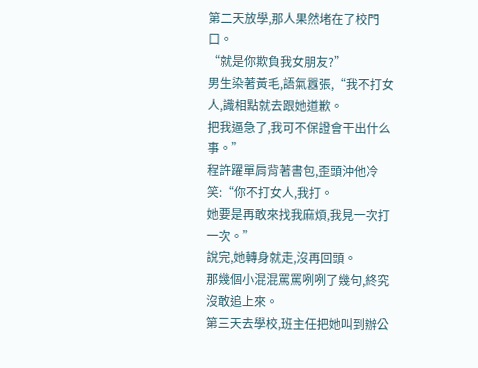第二天放學,那人果然堵在了校門口。
“就是你欺負我女朋友?”
男生染著黃毛,語氣囂張,“我不打女人,識相點就去跟她道歉。
把我逼急了,我可不保證會干出什么事。”
程許躍單肩背著書包,歪頭沖他冷笑:“你不打女人,我打。
她要是再敢來找我麻煩,我見一次打一次。”
說完,她轉身就走,沒再回頭。
那幾個小混混罵罵咧咧了幾句,終究沒敢追上來。
第三天去學校,班主任把她叫到辦公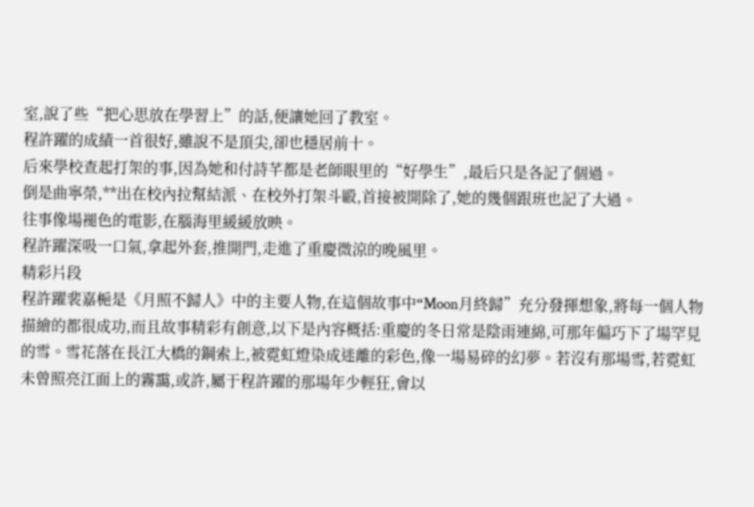室,說了些“把心思放在學習上”的話,便讓她回了教室。
程許躍的成績一首很好,雖說不是頂尖,卻也穩居前十。
后來學校查起打架的事,因為她和付詩芊都是老師眼里的“好學生”,最后只是各記了個過。
倒是曲寧榮,**出在校內拉幫結派、在校外打架斗毆,首接被開除了,她的幾個跟班也記了大過。
往事像場褪色的電影,在腦海里緩緩放映。
程許躍深吸一口氣,拿起外套,推開門,走進了重慶微涼的晚風里。
精彩片段
程許躍裴嘉梔是《月照不歸人》中的主要人物,在這個故事中“Moon月終歸”充分發揮想象,將每一個人物描繪的都很成功,而且故事精彩有創意,以下是內容概括:重慶的冬日常是陰雨連綿,可那年偏巧下了場罕見的雪。雪花落在長江大橋的鋼索上,被霓虹燈染成迷離的彩色,像一場易碎的幻夢。若沒有那場雪,若霓虹未曾照亮江面上的霧靄,或許,屬于程許躍的那場年少輕狂,會以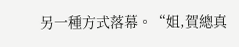另一種方式落幕。“姐,賀總真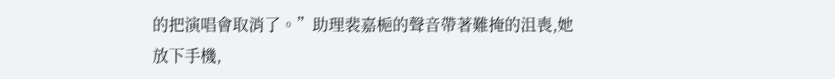的把演唱會取消了。”助理裴嘉梔的聲音帶著難掩的沮喪,她放下手機,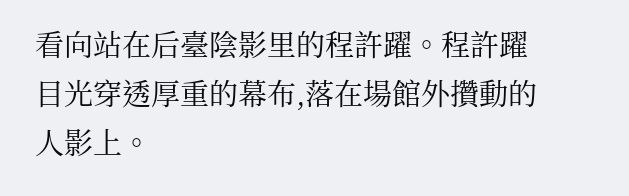看向站在后臺陰影里的程許躍。程許躍目光穿透厚重的幕布,落在場館外攢動的人影上。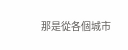那是從各個城市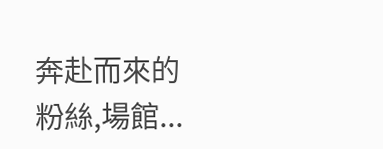奔赴而來的粉絲,場館...